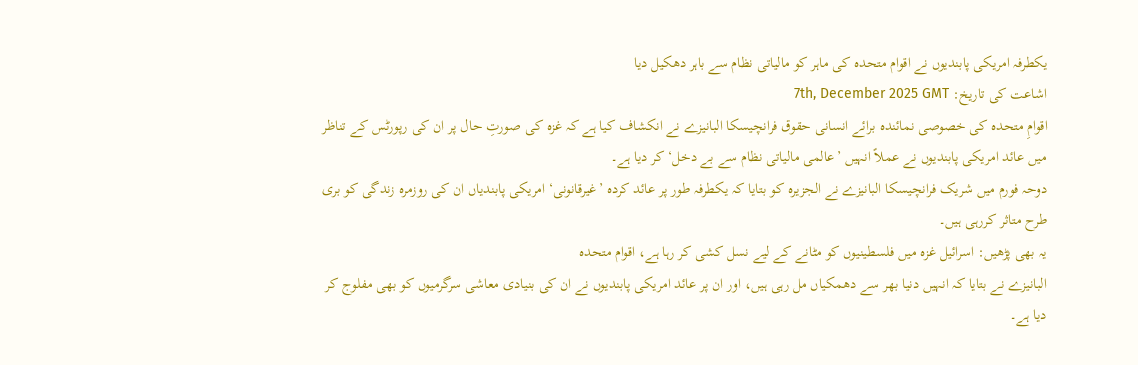یکطرفہ امریکی پابندیوں نے اقوام متحدہ کی ماہر کو مالیاتی نظام سے باہر دھکیل دیا
اشاعت کی تاریخ: 7th, December 2025 GMT
اقوامِ متحدہ کی خصوصی نمائندہ برائے انسانی حقوق فرانچیسکا البانیزے نے انکشاف کیا ہے کہ غزہ کی صورتِ حال پر ان کی رپورٹس کے تناظر میں عائد امریکی پابندیوں نے عملاً انہیں ’عالمی مالیاتی نظام سے بے دخل‘ کر دیا ہے۔
دوحہ فورم میں شریک فرانچیسکا البانیزے نے الجزیرہ کو بتایا کہ یکطرفہ طور پر عائد کردہ ’غیرقانونی‘ امریکی پابندیاں ان کی روزمرہ زندگی کو بری طرح متاثر کررہی ہیں۔
یہ بھی پڑھیں: اسرائیل غزہ میں فلسطینیوں کو مٹانے کے لیے نسل کشی کر رہا ہے، اقوام متحدہ
البانیزے نے بتایا کہ انہیں دنیا بھر سے دھمکیاں مل رہی ہیں، اور ان پر عائد امریکی پابندیوں نے ان کی بنیادی معاشی سرگرمیوں کو بھی مفلوج کر دیا ہے۔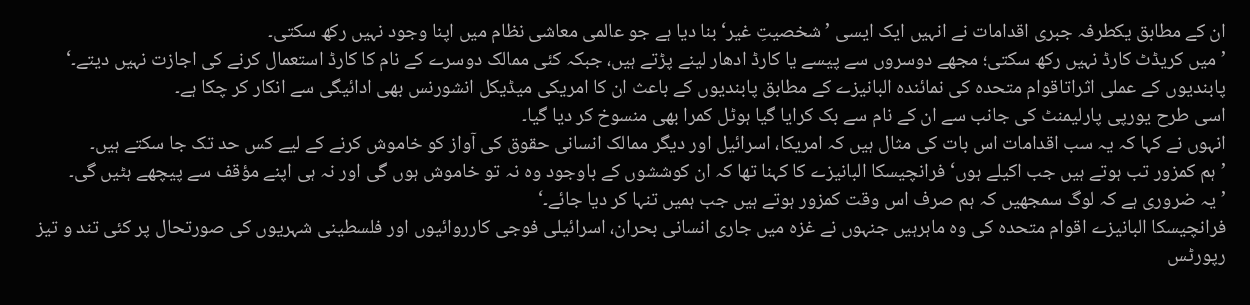ان کے مطابق یکطرفہ جبری اقدامات نے انہیں ایک ایسی ’شخصیتِ غیر‘ بنا دیا ہے جو عالمی معاشی نظام میں اپنا وجود نہیں رکھ سکتی۔
’میں کریڈٹ کارڈ نہیں رکھ سکتی؛ مجھے دوسروں سے پیسے یا کارڈ ادھار لینے پڑتے ہیں، جبکہ کئی ممالک دوسرے کے نام کا کارڈ استعمال کرنے کی اجازت نہیں دیتے۔‘
پابندیوں کے عملی اثراتاقوام متحدہ کی نمائندہ البانیزے کے مطابق پابندیوں کے باعث ان کا امریکی میڈیکل انشورنس بھی ادائیگی سے انکار کر چکا ہے۔
اسی طرح یورپی پارلیمنٹ کی جانب سے ان کے نام سے بک کرایا گیا ہوٹل کمرا بھی منسوخ کر دیا گیا۔
انہوں نے کہا کہ یہ سب اقدامات اس بات کی مثال ہیں کہ امریکا، اسرائیل اور دیگر ممالک انسانی حقوق کی آواز کو خاموش کرنے کے لیے کس حد تک جا سکتے ہیں۔
’ہم کمزور تب ہوتے ہیں جب اکیلے ہوں‘فرانچیسکا البانیزے کا کہنا تھا کہ ان کوششوں کے باوجود وہ نہ تو خاموش ہوں گی اور نہ ہی اپنے مؤقف سے پیچھے ہٹیں گی۔
’یہ ضروری ہے کہ لوگ سمجھیں کہ ہم صرف اس وقت کمزور ہوتے ہیں جب ہمیں تنہا کر دیا جائے۔‘
فرانچیسکا البانیزے اقوام متحدہ کی وہ ماہرہیں جنہوں نے غزہ میں جاری انسانی بحران، اسرائیلی فوجی کارروائیوں اور فلسطینی شہریوں کی صورتحال پر کئی تند و تیز رپورٹس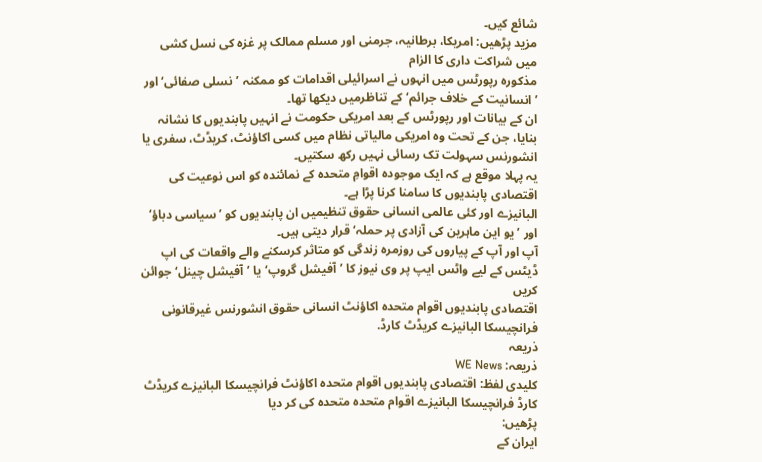شائع کیں۔
مزید پڑھیں: امریکا، برطانیہ، جرمنی اور مسلم ممالک پر غزہ کی نسل کشی میں شراکت داری کا الزام
مذکورہ رپورٹس میں انہوں نے اسرائیلی اقدامات کو ممکنہ ’نسلی صفائی‘ اور ’انسانیت کے خلاف جرائم‘ کے تناظرمیں دیکھا تھا۔
ان کے بیانات اور رپورٹس کے بعد امریکی حکومت نے انہیں پابندیوں کا نشانہ بنایا، جن کے تحت وہ امریکی مالیاتی نظام میں کسی اکاؤنٹ، کریڈٹ، سفری یا انشورنس سہولت تک رسائی نہیں رکھ سکتیں۔
یہ پہلا موقع ہے کہ ایک موجودہ اقوامِ متحدہ کے نمائندہ کو اس نوعیت کی اقتصادی پابندیوں کا سامنا کرنا پڑا ہے۔
البانیزے اور کئی عالمی انسانی حقوق تنظیمیں ان پابندیوں کو ’سیاسی دباؤ‘ اور ’یو این ماہرین کی آزادی پر حملہ‘ قرار دیتی ہیں۔
آپ اور آپ کے پیاروں کی روزمرہ زندگی کو متاثر کرسکنے والے واقعات کی اپ ڈیٹس کے لیے واٹس ایپ پر وی نیوز کا ’آفیشل گروپ‘ یا ’آفیشل چینل‘ جوائن کریں
اقتصادی پابندیوں اقوام متحدہ اکاؤنٹ انسانی حقوق انشورنس غیرقانونی فرانچیسکا البانیزے کریڈٹ کارڈ.
ذریعہ
ذریعہ: WE News
کلیدی لفظ: اقتصادی پابندیوں اقوام متحدہ اکاؤنٹ فرانچیسکا البانیزے کریڈٹ کارڈ فرانچیسکا البانیزے اقوام متحدہ متحدہ کی کر دیا
پڑھیں:
ایران کے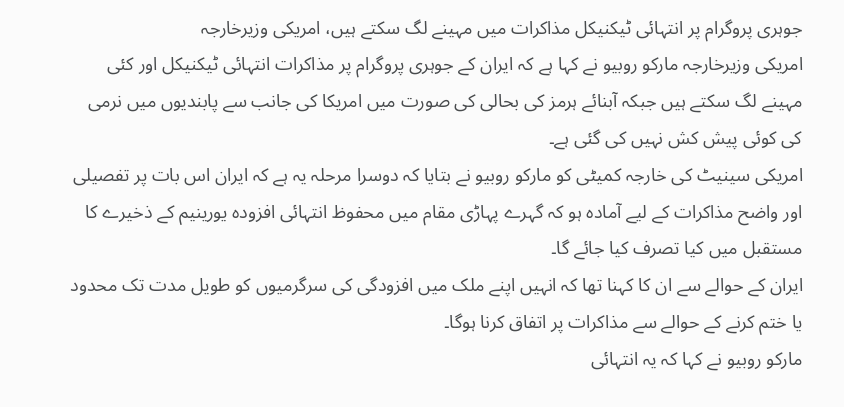جوہری پروگرام پر انتہائی ٹیکنیکل مذاکرات میں مہینے لگ سکتے ہیں، امریکی وزیرخارجہ
امریکی وزیرخارجہ مارکو روبیو نے کہا ہے کہ ایران کے جوہری پروگرام پر مذاکرات انتہائی ٹیکنیکل اور کئی مہینے لگ سکتے ہیں جبکہ آبنائے ہرمز کی بحالی کی صورت میں امریکا کی جانب سے پابندیوں میں نرمی کی کوئی پیش کش نہیں کی گئی ہے۔
امریکی سینیٹ کی خارجہ کمیٹی کو مارکو روبیو نے بتایا کہ دوسرا مرحلہ یہ ہے کہ ایران اس بات پر تفصیلی اور واضح مذاکرات کے لیے آمادہ ہو کہ گہرے پہاڑی مقام میں محفوظ انتہائی افزودہ یورینیم کے ذخیرے کا مستقبل میں کیا تصرف کیا جائے گا۔
ایران کے حوالے سے ان کا کہنا تھا کہ انہیں اپنے ملک میں افزودگی کی سرگرمیوں کو طویل مدت تک محدود یا ختم کرنے کے حوالے سے مذاکرات پر اتفاق کرنا ہوگا۔
مارکو روبیو نے کہا کہ یہ انتہائی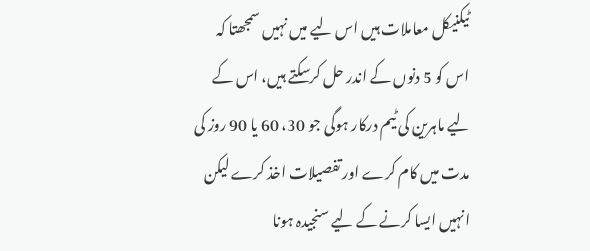ٹیکنیکل معاملات ہیں اس لیے میں نہیں سمجھتا کہ اس کو 5 دنوں کے اندر حل کرسکتے ہیں، اس کے لیے ماہرین کی ٹیم درکار ہوگی جو 30، 60 یا 90 روز کی مدت میں کام کرے اور تفصیلات اخذ کرے لیکن انہیں ایسا کرنے کے لیے سنجیدہ ہونا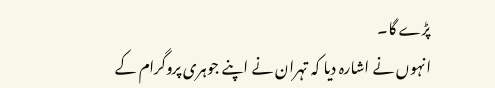پڑے گا۔
انہوں نے اشارہ دیا کہ تہران نے اپنے جوہری پروگرام کے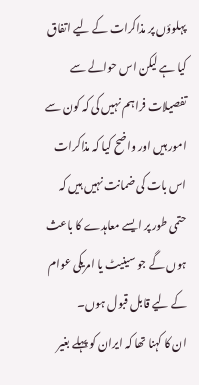پہلوؤں پر مذاکرات کے لیے اتفاق کیا ہے لیکن اس حوالے سے تفصیلات فراہم نہیں کی کہ کون سے امور ہیں اور واضح کیا کہ مذاکرات اس بات کی ضمانت نہیں ہیں کہ حتمی طور پر ایسے معاہدے کا باعث ہوں گے جو سینیٹ یا امریکی عوام کے لیے قابل قبول ہوں۔
ان کا کہنا تھا کہ ایران کو پہلے بغیر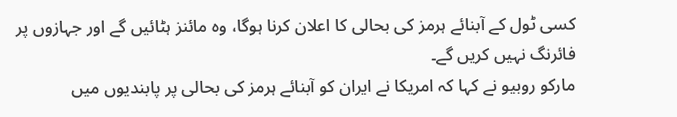کسی ٹول کے آبنائے ہرمز کی بحالی کا اعلان کرنا ہوگا، وہ مائنز ہٹائیں گے اور جہازوں پر فائرنگ نہیں کریں گے۔
مارکو روبیو نے کہا کہ امریکا نے ایران کو آبنائے ہرمز کی بحالی پر پابندیوں میں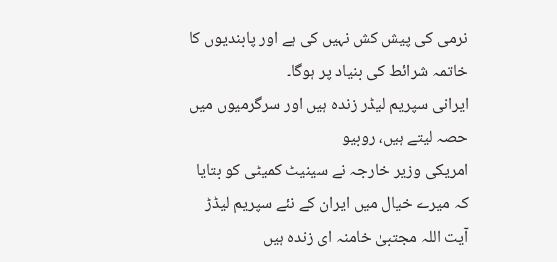نرمی کی پیش کش نہیں کی ہے اور پابندیوں کا خاتمہ شرائط کی بنیاد پر ہوگا۔
ایرانی سپریم لیڈر زندہ ہیں اور سرگرمیوں میں حصہ لیتے ہیں، روبیو
امریکی وزیر خارجہ نے سینیٹ کمیٹی کو بتایا کہ میرے خیال میں ایران کے نئے سپریم لیڈڑ آیت اللہ مجتبیٰ خامنہ ای زندہ ہیں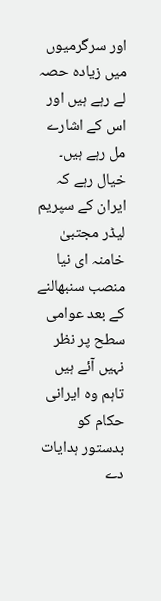اور سرگرمیوں میں زیادہ حصہ لے رہے ہیں اور اس کے اشارے مل رہے ہیں۔
خیال رہے کہ ایران کے سپریم لیڈر مجتبیٰ خامنہ ای نیا منصب سنبھالنے کے بعد عوامی سطح پر نظر نہیں آئے ہیں تاہم وہ ایرانی حکام کو بدستور ہدایات دے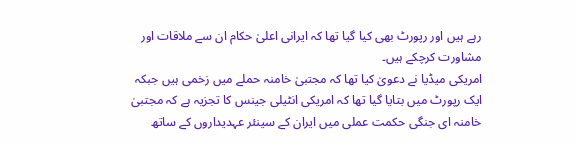رہے ہیں اور رپورٹ بھی کیا گیا تھا کہ ایرانی اعلیٰ حکام ان سے ملاقات اور مشاورت کرچکے ہیں۔
امریکی میڈیا نے دعویٰ کیا تھا کہ مجتبیٰ خامنہ حملے میں زخمی ہیں جبکہ ایک رپورٹ میں بتایا گیا تھا کہ امریکی انٹیلی جینس کا تجزیہ ہے کہ مجتبیٰ خامنہ ای جنگی حکمت عملی میں ایران کے سینئر عہدیداروں کے ساتھ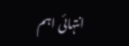انتہائی اہم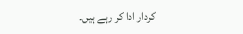کردار ادا کر رہے ہیں۔